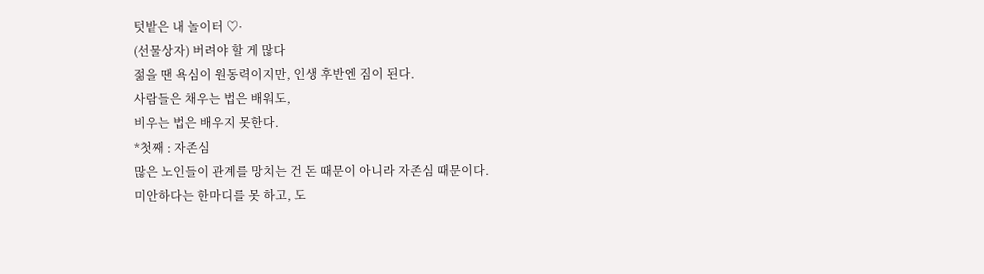텃밭은 내 놀이터 ♡·
(선물상자) 버려야 할 게 많다
젊을 땐 욕심이 원동력이지만, 인생 후반엔 짐이 된다.
사람들은 채우는 법은 배워도,
비우는 법은 배우지 못한다.
*첫째 : 자존심
많은 노인들이 관계를 망치는 건 돈 때문이 아니라 자존심 때문이다.
미안하다는 한마디를 못 하고, 도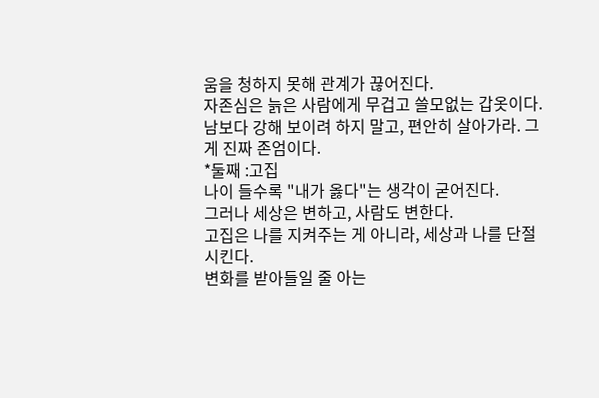움을 청하지 못해 관계가 끊어진다.
자존심은 늙은 사람에게 무겁고 쓸모없는 갑옷이다.
남보다 강해 보이려 하지 말고, 편안히 살아가라. 그게 진짜 존엄이다.
*둘째 :고집
나이 들수록 "내가 옳다"는 생각이 굳어진다.
그러나 세상은 변하고, 사람도 변한다.
고집은 나를 지켜주는 게 아니라, 세상과 나를 단절시킨다.
변화를 받아들일 줄 아는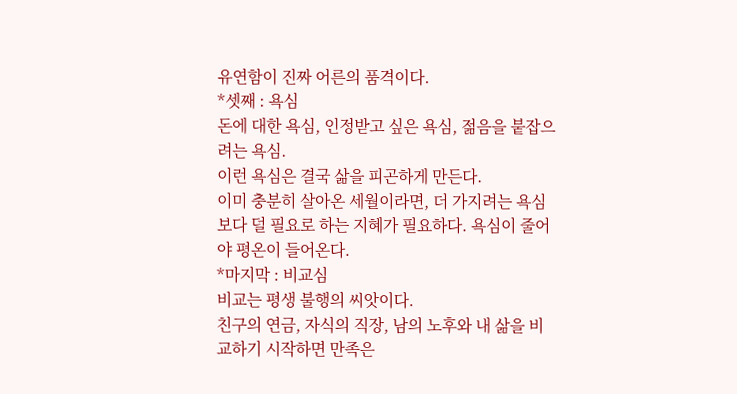유연함이 진짜 어른의 품격이다.
*셋째 : 욕심
돈에 대한 욕심, 인정받고 싶은 욕심, 젊음을 붙잡으려는 욕심.
이런 욕심은 결국 삶을 피곤하게 만든다.
이미 충분히 살아온 세월이라면, 더 가지려는 욕심보다 덜 필요로 하는 지혜가 필요하다. 욕심이 줄어야 평온이 들어온다.
*마지막 : 비교심
비교는 평생 불행의 씨앗이다.
친구의 연금, 자식의 직장, 남의 노후와 내 삶을 비교하기 시작하면 만족은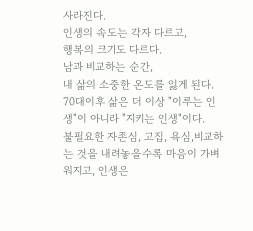사라진다.
인생의 속도는 각자 다르고,
행복의 크기도 다르다.
남과 비교하는 순간,
내 삶의 소중한 온도를 잃게 된다.
70대이후 삶은 더 이상 "이루는 인생"이 아니라 "지키는 인생"이다.
불필요한 자존심, 고집, 욕심,비교하는 것을 내려놓을수록 마음이 가벼워지고, 인생은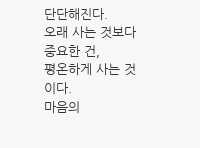단단해진다.
오래 사는 것보다 중요한 건,
평온하게 사는 것이다.
마음의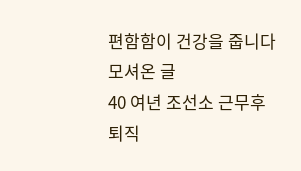편함함이 건강을 줍니다
모셔온 글
40 여년 조선소 근무후
퇴직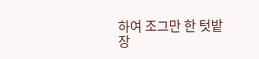하여 조그만 한 텃밭
장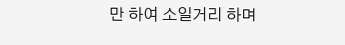만 하여 소일거리 하며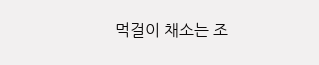먹걸이 채소는 조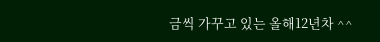금씩 가꾸고 있는 올해12년차 ^^